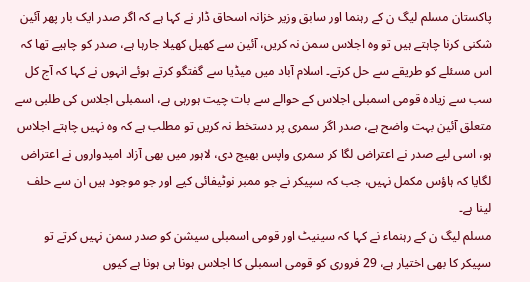پاکستان مسلم لیگ ن کے رہنما اور سابق وزیر خزانہ اسحاق ڈار نے کہا ہے کہ اگر صدر ایک بار پھر آئین شکنی کرنا چاہتے ہیں تو وہ اجلاس سمن نہ کریں، آئین سے کھیل کھیلا جارہا ہے، صدر کو چاہیے تھا کہ اس مسئلے کو طریقے سے حل کرتے۔ اسلام آباد میں میڈیا سے گفتگو کرتے ہوئے انہوں نے کہا کہ آج کل سب سے زیادہ قومی اسمبلی اجلاس کے حوالے سے بات چیت ہورہی ہے، اسمبلی اجلاس کی طلبی سے متعلق آئین بہت واضح ہے، صدر اگر سمری پر دستخط نہ کریں تو مطلب ہے کہ وہ نہیں چاہتے اجلاس ہو، اسی لیے صدر نے اعتراض لگا کر سمری واپس بھیج دی، لاہور میں بھی آزاد امیدواروں نے اعتراض لگایا کہ ہاؤس مکمل نہیں، جب کہ سپیکر نے جو ممبر نوٹیفائی کیے اور جو موجود ہیں ان سے حلف لینا ہے۔
مسلم لیگ ن کے رہنماء نے کہا کہ سینیٹ اور قومی اسمبلی سیشن کو صدر سمن نہیں کرتے تو سپیکر کا بھی اختیار ہے، 29 فروری کو قومی اسمبلی کا اجلاس ہونا ہی ہونا ہے کیوں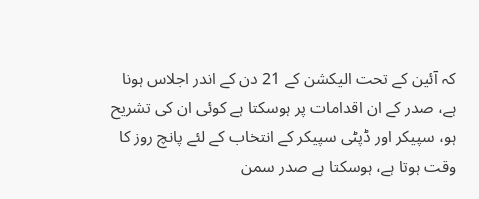کہ آئین کے تحت الیکشن کے 21 دن کے اندر اجلاس ہونا ہے، صدر کے ان اقدامات پر ہوسکتا ہے کوئی ان کی تشریح ہو، سپیکر اور ڈپٹی سپیکر کے انتخاب کے لئے پانچ روز کا وقت ہوتا ہے، ہوسکتا ہے صدر سمن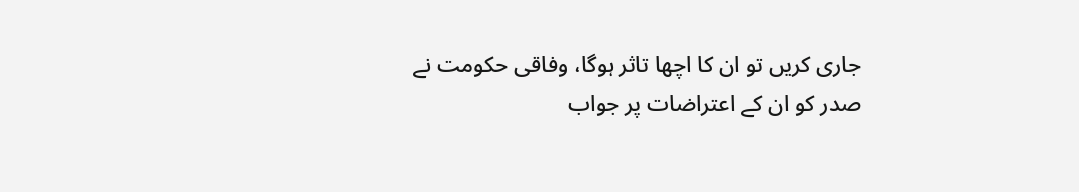جاری کریں تو ان کا اچھا تاثر ہوگا، وفاقی حکومت نے صدر کو ان کے اعتراضات پر جواب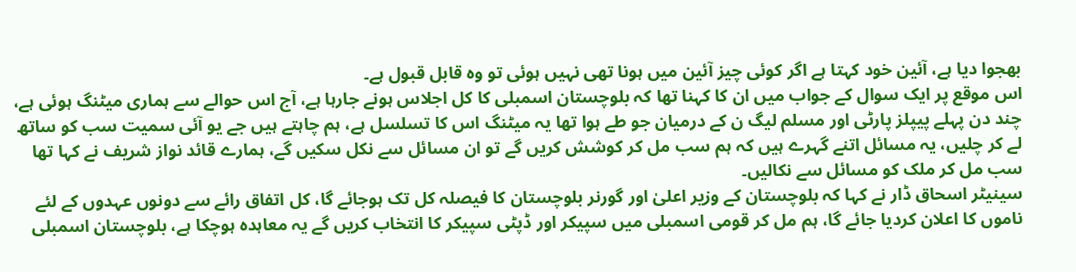بھجوا دیا ہے، آئین خود کہتا ہے اگر کوئی چیز آئین میں ہونا تھی نہیں ہوئی تو وہ قابل قبول ہے۔
اس موقع پر ایک سوال کے جواب میں ان کا کہنا تھا کہ بلوچستان اسمبلی کا کل اجلاس ہونے جارہا ہے، آج اس حوالے سے ہماری میٹنگ ہوئی ہے، چند دن پہلے پیپلز پارٹی اور مسلم لیگ ن کے درمیان جو طے ہوا تھا یہ میٹنگ اس کا تسلسل ہے، ہم چاہتے ہیں جے یو آئی سمیت سب کو ساتھ لے کر چلیں، یہ مسائل اتنے گہرے ہیں کہ ہم سب مل کر کوشش کریں گے تو ان مسائل سے نکل سکیں گے، ہمارے قائد نواز شریف نے کہا تھا سب مل کر ملک کو مسائل سے نکالیں۔
سینیٹر اسحاق ڈار نے کہا کہ بلوچستان کے وزیر اعلیٰ اور گورنر بلوچستان کا فیصلہ کل تک ہوجائے گا، کل اتفاق رائے سے دونوں عہدوں کے لئے ناموں کا اعلان کردیا جائے گا، ہم مل کر قومی اسمبلی میں سپیکر اور ڈپٹی سپیکر کا انتخاب کریں گے یہ معاہدہ ہوچکا ہے، بلوچستان اسمبلی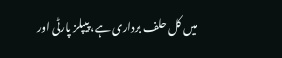میں کل حلف برداری ہے، پیپلز پارٹی اور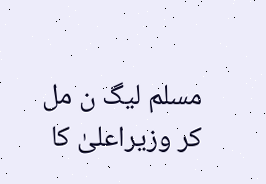مسلم لیگ ن مل کر وزیراعلیٰ کا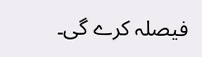فیصلہ کرے گی۔